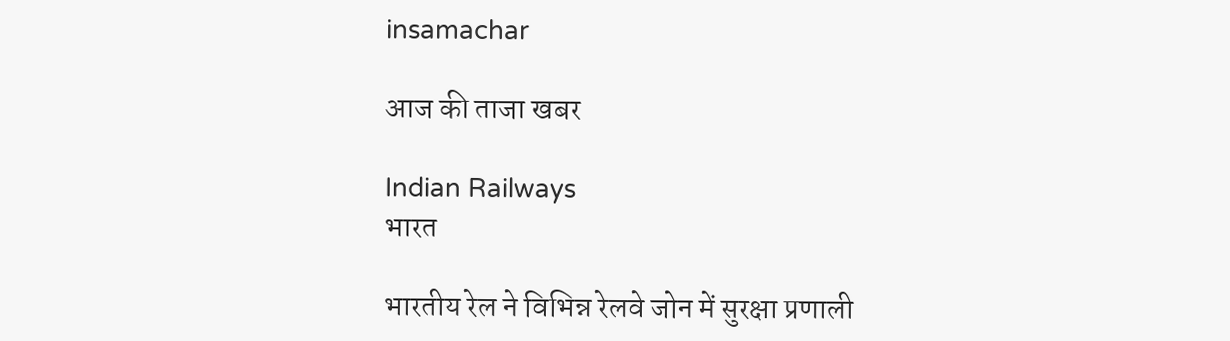insamachar

आज की ताजा खबर

Indian Railways
भारत

भारतीय रेल ने विभिन्न रेलवे जोन में सुरक्षा प्रणाली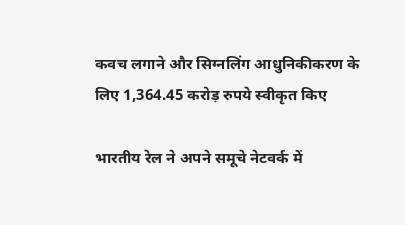कवच लगाने और सिग्नलिंग आधुनिकीकरण के लिए 1,364.45 करोड़ रुपये स्वीकृत किए

भारतीय रेल ने अपने समूचे नेटवर्क में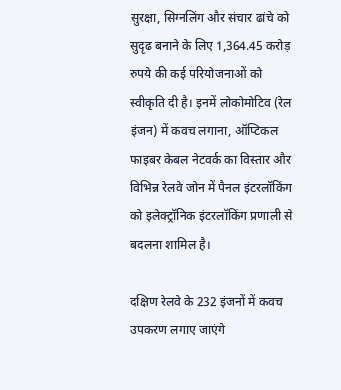सुरक्षा, सिग्नलिंग और संचार ढांचे को सुदृढ बनाने के लिए 1,364.45 करोड़ रुपये की कई परियोजनाओं को स्वीकृति दी है। इनमें लोकोमोटिव (रेल इंजन) में कवच लगाना, ऑप्टिकल फाइबर केबल नेटवर्क का विस्तार और विभिन्न रेलवे जोन में पैनल इंटरलॉकिंग को इलेक्ट्रॉनिक इंटरलॉकिंग प्रणाली से बदलना शामिल है।

दक्षिण रेलवे के 232 इंजनों में कवच उपकरण लगाए जाएंगे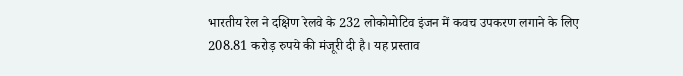भारतीय रेल ने दक्षिण रेलवे के 232 लोकोमोटिव इंजन में कवच उपकरण लगाने के लिए 208.81 करोड़ रुपये की मंजूरी दी है। यह प्रस्ताव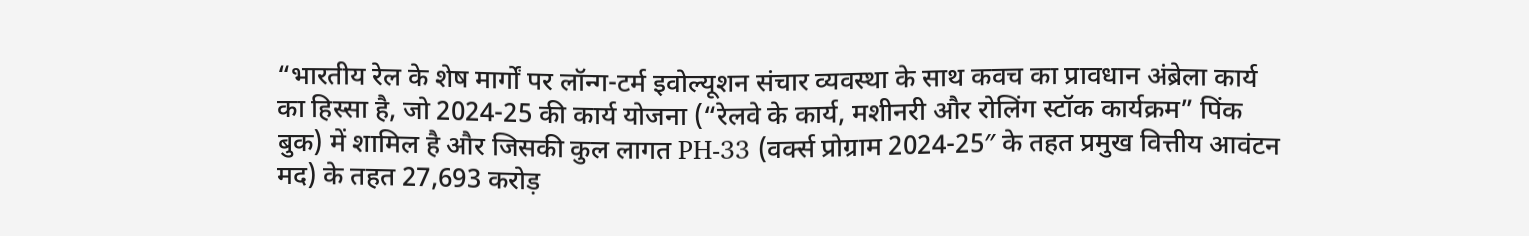“भारतीय रेल के शेष मार्गों पर लॉन्ग-टर्म इवोल्यूशन संचार व्यवस्था के साथ कवच का प्रावधान अंब्रेला कार्य का हिस्सा है, जो 2024-25 की कार्य योजना (“रेलवे के कार्य, मशीनरी और रोलिंग स्टॉक कार्यक्रम” पिंक बुक) में शामिल है और जिसकी कुल लागत PH-33 (वर्क्स प्रोग्राम 2024-25″ के तहत प्रमुख वित्तीय आवंटन मद) के तहत 27,693 करोड़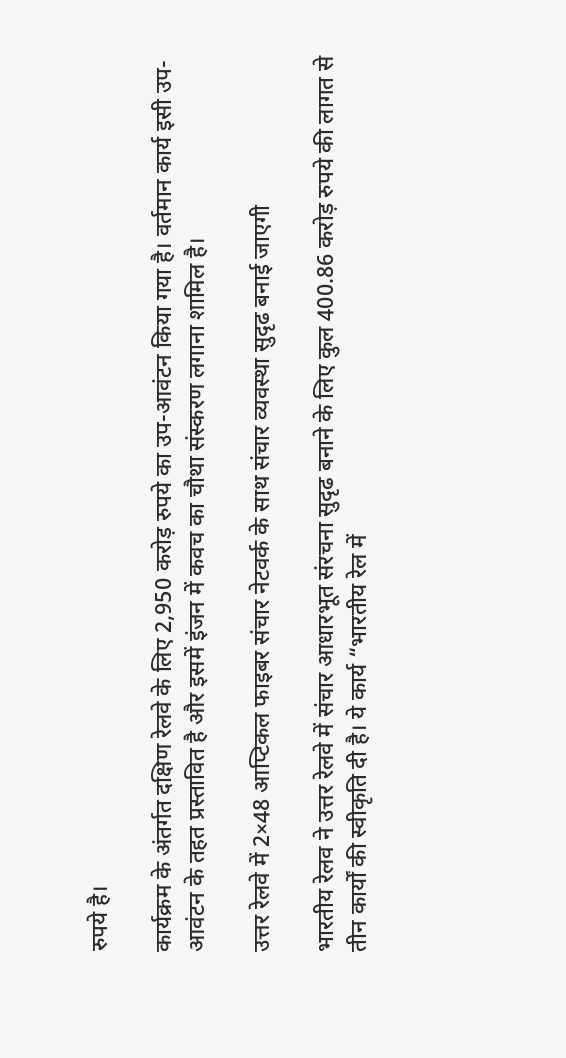रुपये है।

कार्यक्रम के अंतर्गत दक्षिण रेलवे के लिए 2,950 करोड़ रुपये का उप-आवंटन किया गया है। वर्तमान कार्य इसी उप-आवंटन के तहत प्रस्तावित है और इसमें इंजन में कवच का चौथा संस्करण लगाना शामिल है।

उत्तर रेलवे में 2×48 आप्टिकल फाइबर संचार नेटवर्क के साथ संचार व्यवस्था सुदृढ बनाई जाएगी

भारतीय रेलव ने उत्तर रेलवे में संचार आधारभूत संरचना सुदृढ बनाने के लिए कुल 400.86 करोड़ रुपये की लागत से तीन कार्यों की स्वीकृति दी है। ये कार्य “भारतीय रेल में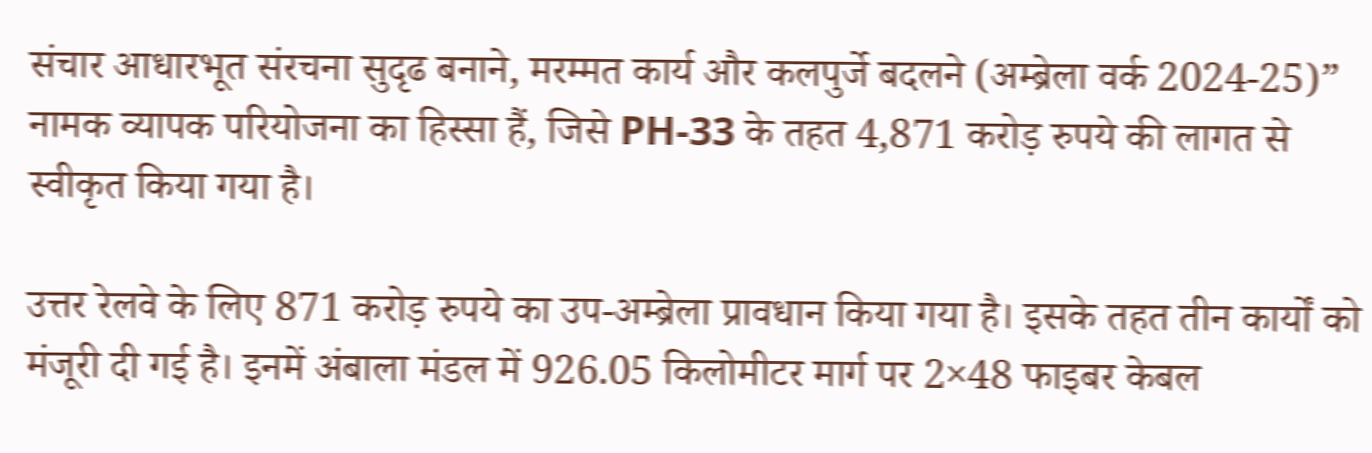संचार आधारभूत संरचना सुदृढ बनाने, मरम्मत कार्य और कलपुर्जे बदलने (अम्ब्रेला वर्क 2024-25)” नामक व्यापक परियोजना का हिस्सा हैं, जिसे PH-33 के तहत 4,871 करोड़ रुपये की लागत से स्वीकृत किया गया है।

उत्तर रेलवे के लिए 871 करोड़ रुपये का उप-अम्ब्रेला प्रावधान किया गया है। इसके तहत तीन कार्यों को मंजूरी दी गई है। इनमें अंबाला मंडल में 926.05 किलोमीटर मार्ग पर 2×48 फाइबर केबल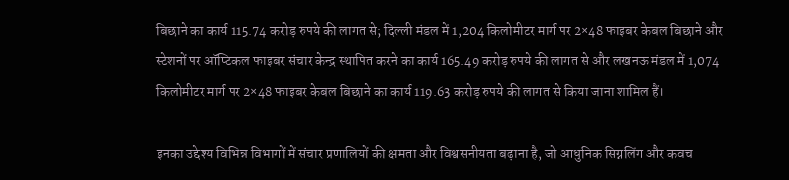बिछाने का कार्य 115.74 करोड़ रुपये की लागत से; दिल्ली मंडल में 1,204 किलोमीटर मार्ग पर 2×48 फाइबर केबल बिछाने और स्टेशनों पर ऑप्टिकल फाइबर संचार केन्द्र स्थापित करने का कार्य 165.49 करोड़ रुपये की लागत से और लखनऊ मंडल में 1,074 किलोमीटर मार्ग पर 2×48 फाइबर केबल बिछाने का कार्य 119.63 करोड़ रुपये की लागत से किया जाना शामिल हैं।

इनका उद्देश्य विभिन्न विभागों में संचार प्रणालियों की क्षमता और विश्वसनीयता बढ़ाना है, जो आधुनिक सिग्नलिंग और कवच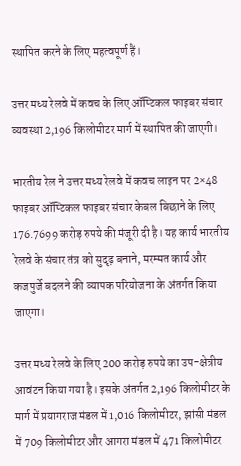स्थापित करने के लिए महत्वपूर्ण हैं।

उत्तर मध्य रेलवे में कवच के लिए ऑप्टिकल फाइबर संचार व्यवस्था 2,196 किलोमीटर मार्ग में स्थापित की जाएगी।

भारतीय रेल ने उत्तर मध्य रेलवे में कवच लाइन पर 2×48 फाइबर ऑप्टिकल फाइबर संचार केबल बिछाने के लिए 176.7699 करोड़ रुपये की मंजूरी दी है। यह कार्य भारतीय रेलवे के संचार तंत्र को सुदृढ़ बनाने, मरम्मत कार्य और कजपुर्जे बदलने की व्यापक परियोजना के अंतर्गत किया जाएगा।

उत्तर मध्य रेलवे के लिए 200 करोड़ रुपये का उप-क्षेत्रीय आवंटन किया गया है। इसके अंतर्गत 2,196 किलोमीटर के मार्ग में प्रयागराज मंडल में 1,016 किलोमीटर, झांसी मंडल में 709 किलोमीटर और आगरा मंडल में 471 किलोमीटर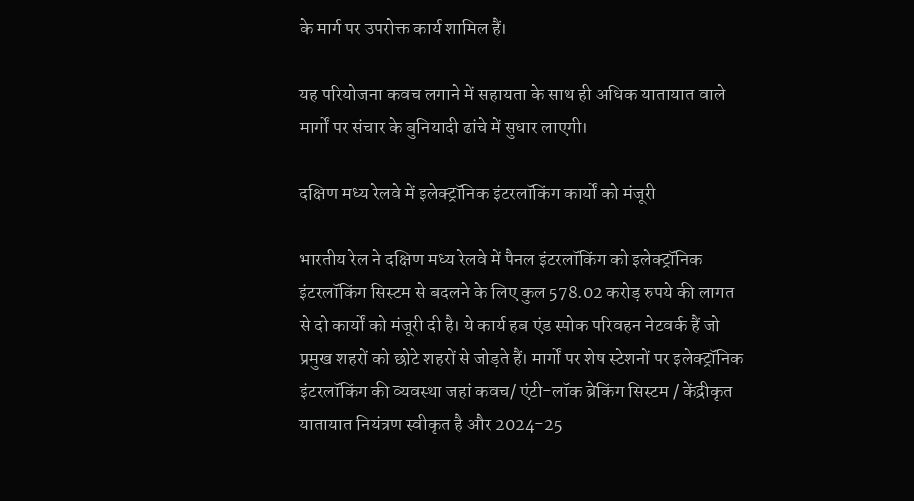के मार्ग पर उपरोक्त कार्य शामिल हैं।

यह परियोजना कवच लगाने में सहायता के साथ ही अधिक यातायात वाले मार्गों पर संचार के बुनियादी ढांचे में सुधार लाएगी।

दक्षिण मध्य रेलवे में इलेक्ट्रॉनिक इंटरलॉकिंग कार्यों को मंजूरी

भारतीय रेल ने दक्षिण मध्य रेलवे में पैनल इंटरलॉकिंग को इलेक्ट्रॉनिक इंटरलॉकिंग सिस्टम से बदलने के लिए कुल 578.02 करोड़ रुपये की लागत से दो कार्यों को मंजूरी दी है। ये कार्य हब एंड स्पोक परिवहन नेटवर्क हैं जो प्रमुख शहरों को छोटे शहरों से जोड़ते हैं। मार्गों पर शेष स्टेशनों पर इलेक्ट्रॉनिक इंटरलॉकिंग की व्यवस्था जहां कवच/ एंटी-लॉक ब्रेकिंग सिस्टम / केंद्रीकृत यातायात नियंत्रण स्वीकृत है और 2024-25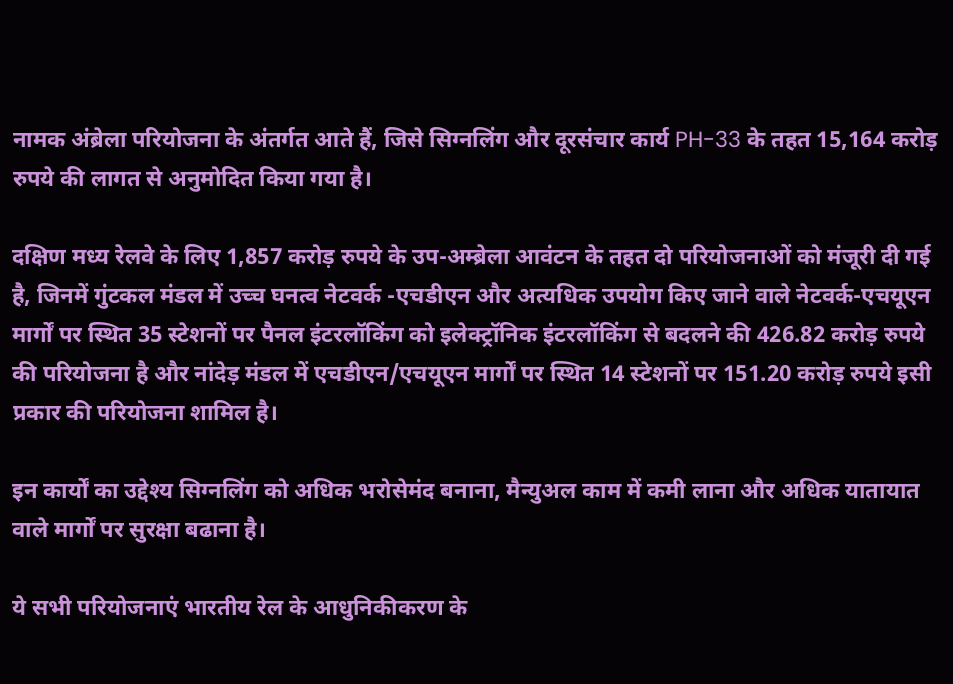नामक अंब्रेला परियोजना के अंतर्गत आते हैं, जिसे सिग्नलिंग और दूरसंचार कार्य PH-33 के तहत 15,164 करोड़ रुपये की लागत से अनुमोदित किया गया है।

दक्षिण मध्य रेलवे के लिए 1,857 करोड़ रुपये के उप-अम्ब्रेला आवंटन के तहत दो परियोजनाओं को मंजूरी दी गई है, जिनमें गुंटकल मंडल में उच्च घनत्व नेटवर्क -एचडीएन और अत्यधिक उपयोग किए जाने वाले नेटवर्क-एचयूएन मार्गों पर स्थित 35 स्टेशनों पर पैनल इंटरलॉकिंग को इलेक्ट्रॉनिक इंटरलॉकिंग से बदलने की 426.82 करोड़ रुपये की परियोजना है और नांदेड़ मंडल में एचडीएन/एचयूएन मार्गों पर स्थित 14 स्टेशनों पर 151.20 करोड़ रुपये इसी प्रकार की परियोजना शामिल है।

इन कार्यों का उद्देश्य सिग्नलिंग को अधिक भरोसेमंद बनाना, मैन्युअल काम में कमी लाना और अधिक यातायात वाले मार्गों पर सुरक्षा बढाना है।

ये सभी परियोजनाएं भारतीय रेल के आधुनिकीकरण के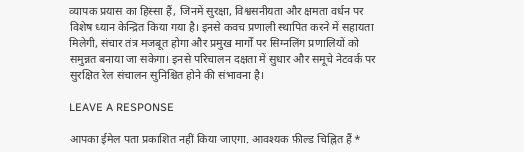व्यापक प्रयास का हिस्सा हैं, जिनमें सुरक्षा, विश्वसनीयता और क्षमता वर्धन पर विशेष ध्यान केन्द्रित किया गया है। इनसे कवच प्रणाली स्थापित करने में सहायता मिलेगी, संचार तंत्र मजबूत होगा और प्रमुख मार्गों पर सिग्नलिंग प्रणालियों को समुन्नत बनाया जा सकेगा। इनसे परिचालन दक्षता में सुधार और समूचे नेटवर्क पर सुरक्षित रेल संचालन सुनिश्चित होने की संभावना है।

LEAVE A RESPONSE

आपका ईमेल पता प्रकाशित नहीं किया जाएगा. आवश्यक फ़ील्ड चिह्नित हैं *